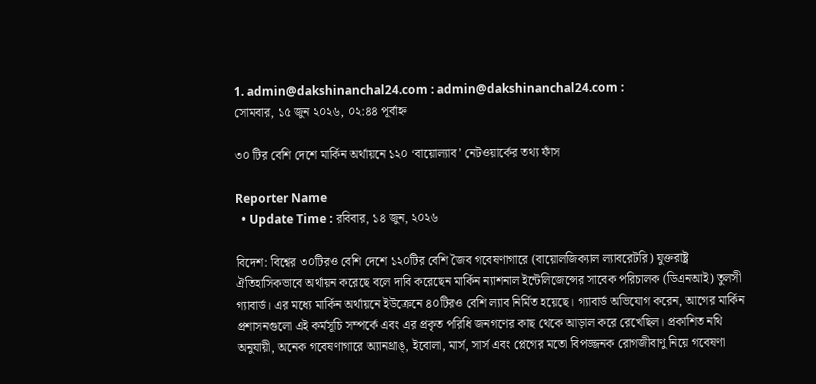1. admin@dakshinanchal24.com : admin@dakshinanchal24.com :
সোমবার, ১৫ জুন ২০২৬, ০২:৪৪ পূর্বাহ্ন

৩০ টির বেশি দেশে মার্কিন অর্থায়নে ১২০ ‘বায়োল্যাব’ নেটওয়ার্কের তথ্য ফাঁস

Reporter Name
  • Update Time : রবিবার, ১৪ জুন, ২০২৬

বিদেশ: বিশ্বের ৩০টিরও বেশি দেশে ১২০টির বেশি জৈব গবেষণাগারে (বায়োলজিক্যাল ল্যাবরেটরি) যুক্তরাষ্ট্র ঐতিহাসিকভাবে অর্থায়ন করেছে বলে দাবি করেছেন মার্কিন ন্যাশনাল ইন্টেলিজেন্সের সাবেক পরিচালক (ডিএনআই) তুলসী গ্যাবার্ড। এর মধ্যে মার্কিন অর্থায়নে ইউক্রেনে ৪০টিরও বেশি ল্যাব নির্মিত হয়েছে। গ্যাবার্ড অভিযোগ করেন, আগের মার্কিন প্রশাসনগুলো এই কর্মসূচি সম্পর্কে এবং এর প্রকৃত পরিধি জনগণের কাছ থেকে আড়াল করে রেখেছিল। প্রকাশিত নথি অনুযায়ী, অনেক গবেষণাগারে অ্যানথ্রাঙ্, ইবোলা, মার্স, সার্স এবং প্লেগের মতো বিপজ্জনক রোগজীবাণু নিয়ে গবেষণা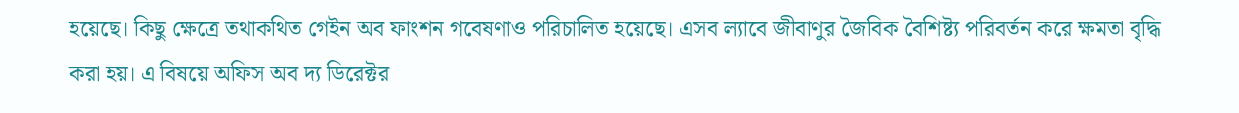হয়েছে। কিছু ক্ষেত্রে তথাকথিত গেইন অব ফাংশন গবেষণাও পরিচালিত হয়েছে। এসব ল্যাবে জীবাণুর জৈবিক বৈশিষ্ট্য পরিবর্তন করে ক্ষমতা বৃদ্ধি করা হয়। এ বিষয়ে অফিস অব দ্য ডিরেক্টর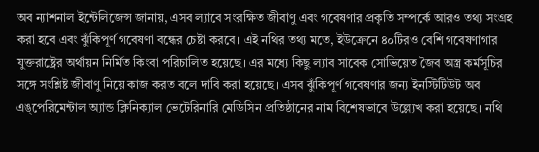অব ন্যাশনাল ইন্টেলিজেন্স জানায়, এসব ল্যাবে সংরক্ষিত জীবাণু এবং গবেষণার প্রকৃতি সম্পর্কে আরও তথ্য সংগ্রহ করা হবে এবং ঝুঁকিপূর্ণ গবেষণা বন্ধের চেষ্টা করবে। এই নথির তথ্য মতে, ইউক্রেনে ৪০টিরও বেশি গবেষণাগার যুক্তরাষ্ট্রের অর্থায়ন নির্মিত কিংবা পরিচালিত হয়েছে। এর মধ্যে কিছু ল্যাব সাবেক সোভিয়েত জৈব অস্ত্র কর্মসূচির সঙ্গে সংশ্লিষ্ট জীবাণু নিয়ে কাজ করত বলে দাবি করা হয়েছে। এসব ঝুঁকিপূর্ণ গবেষণার জন্য ইনস্টিটিউট অব এঙ্পেরিমেন্টাল অ্যান্ড ক্লিনিক্যাল ভেটেরিনারি মেডিসিন প্রতিষ্ঠানের নাম বিশেষভাবে উল্ল্যেখ করা হয়েছে। নথি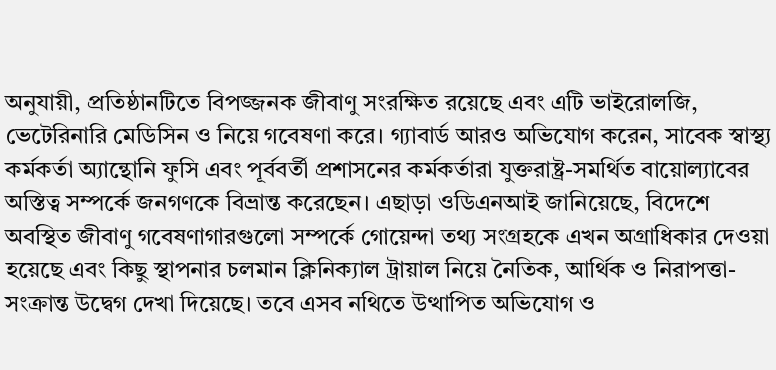অনুযায়ী, প্রতিষ্ঠানটিতে বিপজ্জনক জীবাণু সংরক্ষিত রয়েছে এবং এটি ভাইরোলজি, ভেটেরিনারি মেডিসিন ও নিয়ে গবেষণা করে। গ্যাবার্ড আরও অভিযোগ করেন, সাবেক স্বাস্থ্য কর্মকর্তা অ্যান্থোনি ফুসি এবং পূর্ববর্তী প্রশাসনের কর্মকর্তারা যুক্তরাষ্ট্র-সমর্থিত বায়োল্যাবের অস্তিত্ব সম্পর্কে জনগণকে বিভ্রান্ত করেছেন। এছাড়া ওডিএনআই জানিয়েছে, বিদেশে অবস্থিত জীবাণু গবেষণাগারগুলো সম্পর্কে গোয়েন্দা তথ্য সংগ্রহকে এখন অগ্রাধিকার দেওয়া হয়েছে এবং কিছু স্থাপনার চলমান ক্লিনিক্যাল ট্রায়াল নিয়ে নৈতিক, আর্থিক ও নিরাপত্তা-সংক্রান্ত উদ্বেগ দেখা দিয়েছে। তবে এসব নথিতে উত্থাপিত অভিযোগ ও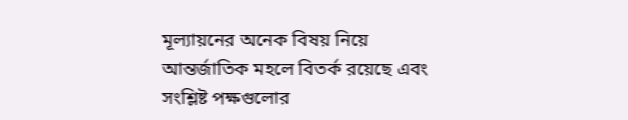মূল্যায়নের অনেক বিষয় নিয়ে আন্তর্জাতিক মহলে বিতর্ক রয়েছে এবং সংশ্লিষ্ট পক্ষগুলোর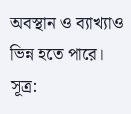অবস্থান ও ব্যাখ্যাও ভিন্ন হতে পারে। সূত্র: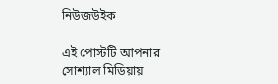নিউজউইক

এই পোস্টটি আপনার সোশ্যাল মিডিয়ায়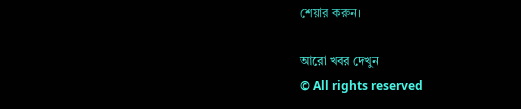শেয়ার করুন।

আরো খবর দেখুন
© All rights reserved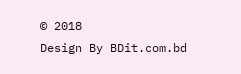© 2018
Design By BDit.com.bd